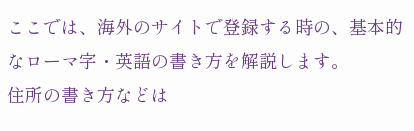ここでは、海外のサイトで登録する時の、基本的なローマ字・英語の書き方を解説します。
住所の書き方などは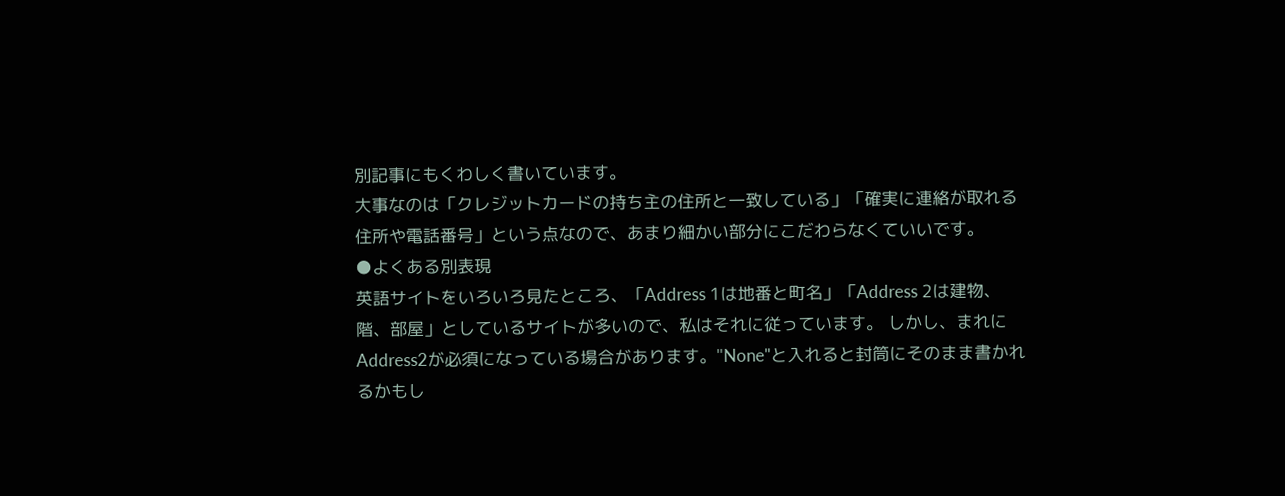別記事にもくわしく書いています。
大事なのは「クレジットカードの持ち主の住所と一致している」「確実に連絡が取れる住所や電話番号」という点なので、あまり細かい部分にこだわらなくていいです。
●よくある別表現
英語サイトをいろいろ見たところ、「Address 1は地番と町名」「Address 2は建物、階、部屋」としているサイトが多いので、私はそれに従っています。 しかし、まれにAddress2が必須になっている場合があります。"None"と入れると封筒にそのまま書かれるかもし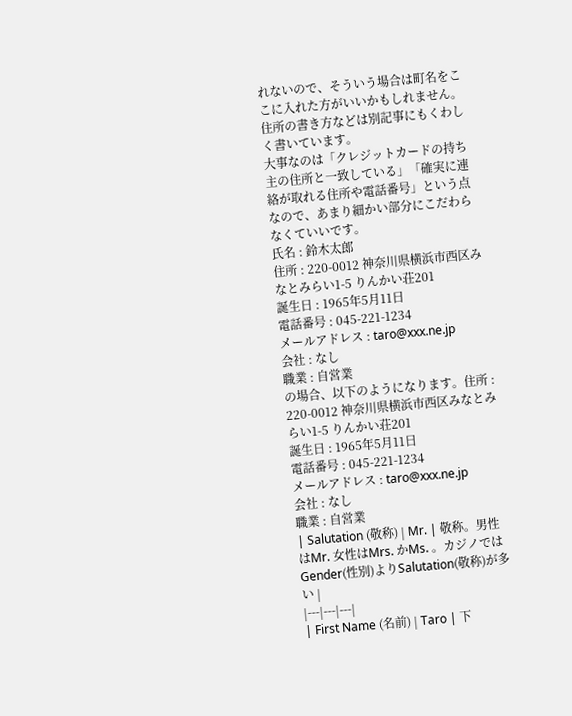れないので、そういう場合は町名をここに入れた方がいいかもしれません。
住所の書き方などは別記事にもくわしく書いています。
大事なのは「クレジットカードの持ち主の住所と一致している」「確実に連絡が取れる住所や電話番号」という点なので、あまり細かい部分にこだわらなくていいです。
氏名 : 鈴木太郎
住所 : 220-0012 神奈川県横浜市西区みなとみらい1-5 りんかい荘201
誕生日 : 1965年5月11日
電話番号 : 045-221-1234
メールアドレス : taro@xxx.ne.jp
会社 : なし
職業 : 自営業
の場合、以下のようになります。住所 : 220-0012 神奈川県横浜市西区みなとみらい1-5 りんかい荘201
誕生日 : 1965年5月11日
電話番号 : 045-221-1234
メールアドレス : taro@xxx.ne.jp
会社 : なし
職業 : 自営業
| Salutation (敬称) | Mr. | 敬称。男性はMr. 女性はMrs. かMs. 。カジノではGender(性別)よりSalutation(敬称)が多い |
|---|---|---|
| First Name (名前) | Taro | 下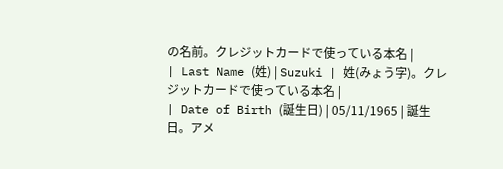の名前。クレジットカードで使っている本名 |
| Last Name (姓) | Suzuki | 姓(みょう字)。クレジットカードで使っている本名 |
| Date of Birth (誕生日) | 05/11/1965 | 誕生日。アメ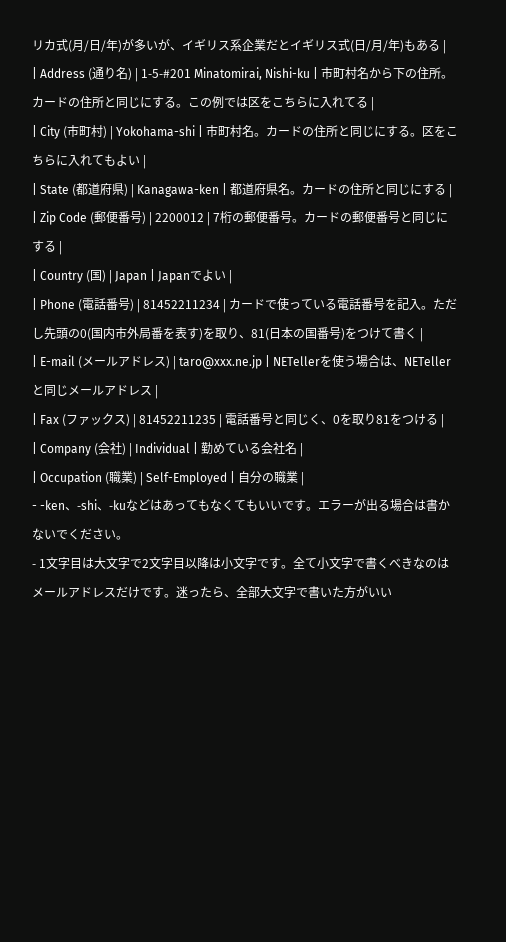リカ式(月/日/年)が多いが、イギリス系企業だとイギリス式(日/月/年)もある |
| Address (通り名) | 1-5-#201 Minatomirai, Nishi-ku | 市町村名から下の住所。カードの住所と同じにする。この例では区をこちらに入れてる |
| City (市町村) | Yokohama-shi | 市町村名。カードの住所と同じにする。区をこちらに入れてもよい |
| State (都道府県) | Kanagawa-ken | 都道府県名。カードの住所と同じにする |
| Zip Code (郵便番号) | 2200012 | 7桁の郵便番号。カードの郵便番号と同じにする |
| Country (国) | Japan | Japanでよい |
| Phone (電話番号) | 81452211234 | カードで使っている電話番号を記入。ただし先頭の0(国内市外局番を表す)を取り、81(日本の国番号)をつけて書く |
| E-mail (メールアドレス) | taro@xxx.ne.jp | NETellerを使う場合は、NETellerと同じメールアドレス |
| Fax (ファックス) | 81452211235 | 電話番号と同じく、0を取り81をつける |
| Company (会社) | Individual | 勤めている会社名 |
| Occupation (職業) | Self-Employed | 自分の職業 |
- -ken、-shi、-kuなどはあってもなくてもいいです。エラーが出る場合は書かないでください。
- 1文字目は大文字で2文字目以降は小文字です。全て小文字で書くべきなのはメールアドレスだけです。迷ったら、全部大文字で書いた方がいい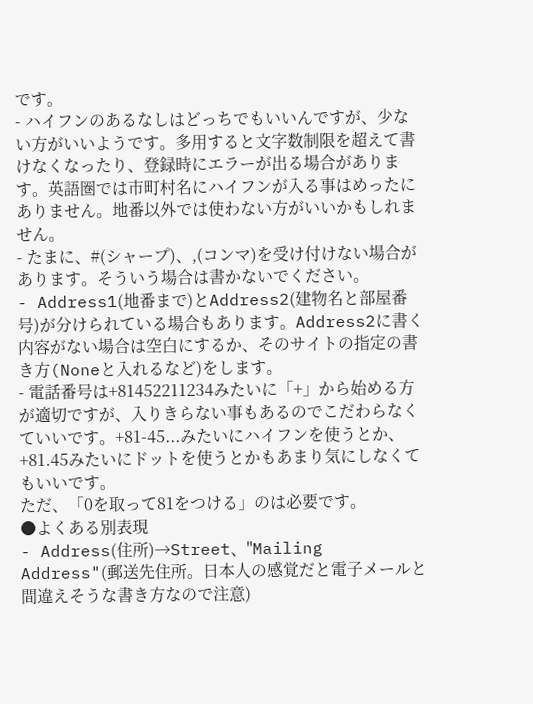です。
- ハイフンのあるなしはどっちでもいいんですが、少ない方がいいようです。多用すると文字数制限を超えて書けなくなったり、登録時にエラーが出る場合があります。英語圏では市町村名にハイフンが入る事はめったにありません。地番以外では使わない方がいいかもしれません。
- たまに、#(シャープ)、,(コンマ)を受け付けない場合があります。そういう場合は書かないでください。
- Address1(地番まで)とAddress2(建物名と部屋番号)が分けられている場合もあります。Address2に書く内容がない場合は空白にするか、そのサイトの指定の書き方(Noneと入れるなど)をします。
- 電話番号は+81452211234みたいに「+」から始める方が適切ですが、入りきらない事もあるのでこだわらなくていいです。+81-45...みたいにハイフンを使うとか、+81.45みたいにドットを使うとかもあまり気にしなくてもいいです。
ただ、「0を取って81をつける」のは必要です。
●よくある別表現
- Address(住所)→Street、"Mailing Address"(郵送先住所。日本人の感覚だと電子メールと間違えそうな書き方なので注意)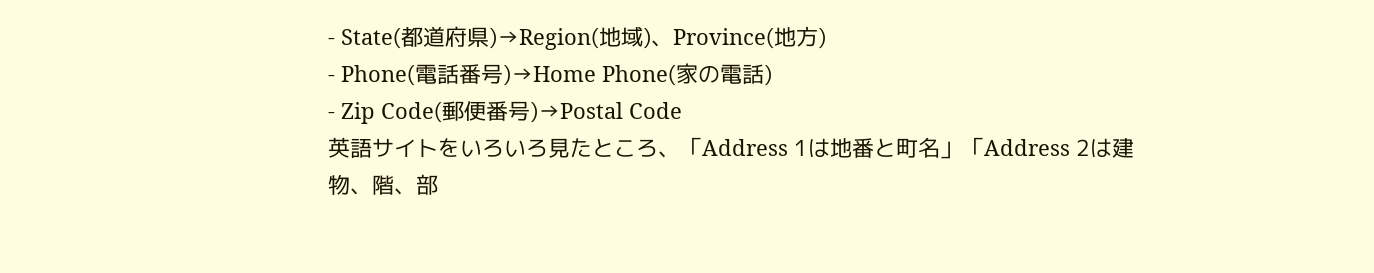- State(都道府県)→Region(地域)、Province(地方)
- Phone(電話番号)→Home Phone(家の電話)
- Zip Code(郵便番号)→Postal Code
英語サイトをいろいろ見たところ、「Address 1は地番と町名」「Address 2は建物、階、部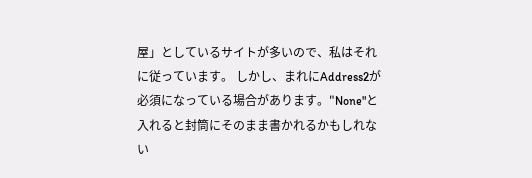屋」としているサイトが多いので、私はそれに従っています。 しかし、まれにAddress2が必須になっている場合があります。"None"と入れると封筒にそのまま書かれるかもしれない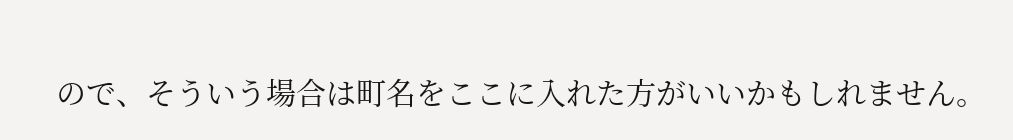ので、そういう場合は町名をここに入れた方がいいかもしれません。